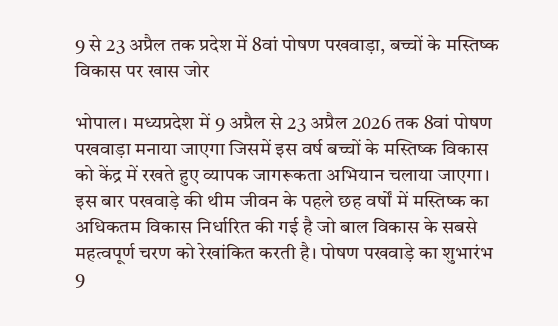9 से 23 अप्रैल तक प्रदेश में 8वां पोषण पखवाड़ा, बच्चों के मस्तिष्क विकास पर खास जोर

भोपाल। मध्यप्रदेश में 9 अप्रैल से 23 अप्रैल 2026 तक 8वां पोषण पखवाड़ा मनाया जाएगा जिसमें इस वर्ष बच्चों के मस्तिष्क विकास को केंद्र में रखते हुए व्यापक जागरूकता अभियान चलाया जाएगा। इस बार पखवाड़े की थीम जीवन के पहले छह वर्षों में मस्तिष्क का अधिकतम विकास निर्धारित की गई है जो बाल विकास के सबसे महत्वपूर्ण चरण को रेखांकित करती है। पोषण पखवाड़े का शुभारंभ 9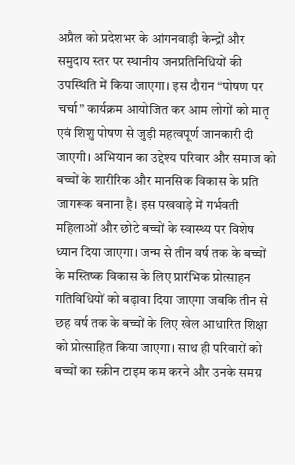अप्रैल को प्रदेशभर के आंगनवाड़ी केन्द्रों और समुदाय स्तर पर स्थानीय जनप्रतिनिधियों की उपस्थिति में किया जाएगा। इस दौरान “पोषण पर चर्चा” कार्यक्रम आयोजित कर आम लोगों को मातृ एवं शिशु पोषण से जुड़ी महत्वपूर्ण जानकारी दी जाएगी। अभियान का उद्देश्य परिवार और समाज को बच्चों के शारीरिक और मानसिक विकास के प्रति जागरूक बनाना है। इस पखवाड़े में गर्भवती महिलाओं और छोटे बच्चों के स्वास्थ्य पर विशेष ध्यान दिया जाएगा। जन्म से तीन वर्ष तक के बच्चों के मस्तिष्क विकास के लिए प्रारंभिक प्रोत्साहन गतिविधियों को बढ़ावा दिया जाएगा जबकि तीन से छह वर्ष तक के बच्चों के लिए खेल आधारित शिक्षा को प्रोत्साहित किया जाएगा। साथ ही परिवारों को बच्चों का स्क्रीन टाइम कम करने और उनके समग्र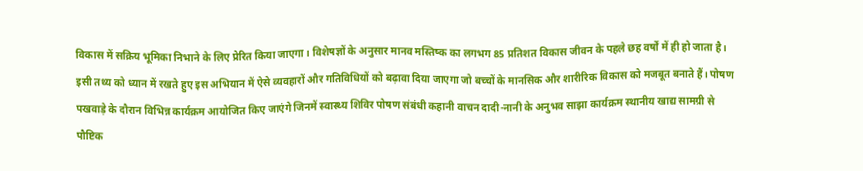विकास में सक्रिय भूमिका निभाने के लिए प्रेरित किया जाएगा। विशेषज्ञों के अनुसार मानव मस्तिष्क का लगभग 85 प्रतिशत विकास जीवन के पहले छह वर्षों में ही हो जाता है। इसी तथ्य को ध्यान में रखते हुए इस अभियान में ऐसे व्यवहारों और गतिविधियों को बढ़ावा दिया जाएगा जो बच्चों के मानसिक और शारीरिक विकास को मजबूत बनाते हैं। पोषण पखवाड़े के दौरान विभिन्न कार्यक्रम आयोजित किए जाएंगे जिनमें स्वास्थ्य शिविर पोषण संबंधी कहानी वाचन दादी-नानी के अनुभव साझा कार्यक्रम स्थानीय खाद्य सामग्री से पौष्टिक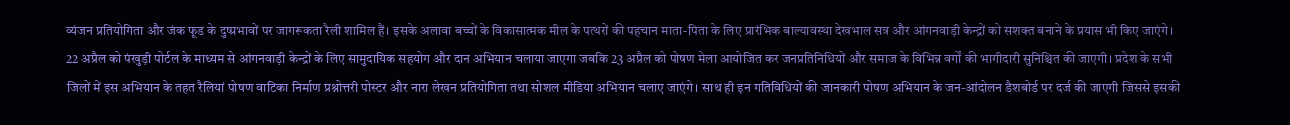व्यंजन प्रतियोगिता और जंक फूड के दुष्प्रभावों पर जागरूकता रैली शामिल हैं। इसके अलावा बच्चों के विकासात्मक मील के पत्थरों की पहचान माता-पिता के लिए प्रारंभिक बाल्यावस्था देखभाल सत्र और आंगनवाड़ी केन्द्रों को सशक्त बनाने के प्रयास भी किए जाएंगे। 22 अप्रैल को पंखुड़ी पोर्टल के माध्यम से आंगनवाड़ी केन्द्रों के लिए सामुदायिक सहयोग और दान अभियान चलाया जाएगा जबकि 23 अप्रैल को पोषण मेला आयोजित कर जनप्रतिनिधियों और समाज के विभिन्न वर्गों की भागीदारी सुनिश्चित की जाएगी। प्रदेश के सभी जिलों में इस अभियान के तहत रैलियां पोषण वाटिका निर्माण प्रश्नोत्तरी पोस्टर और नारा लेखन प्रतियोगिता तथा सोशल मीडिया अभियान चलाए जाएंगे। साथ ही इन गतिविधियों की जानकारी पोषण अभियान के जन-आंदोलन डैशबोर्ड पर दर्ज की जाएगी जिससे इसकी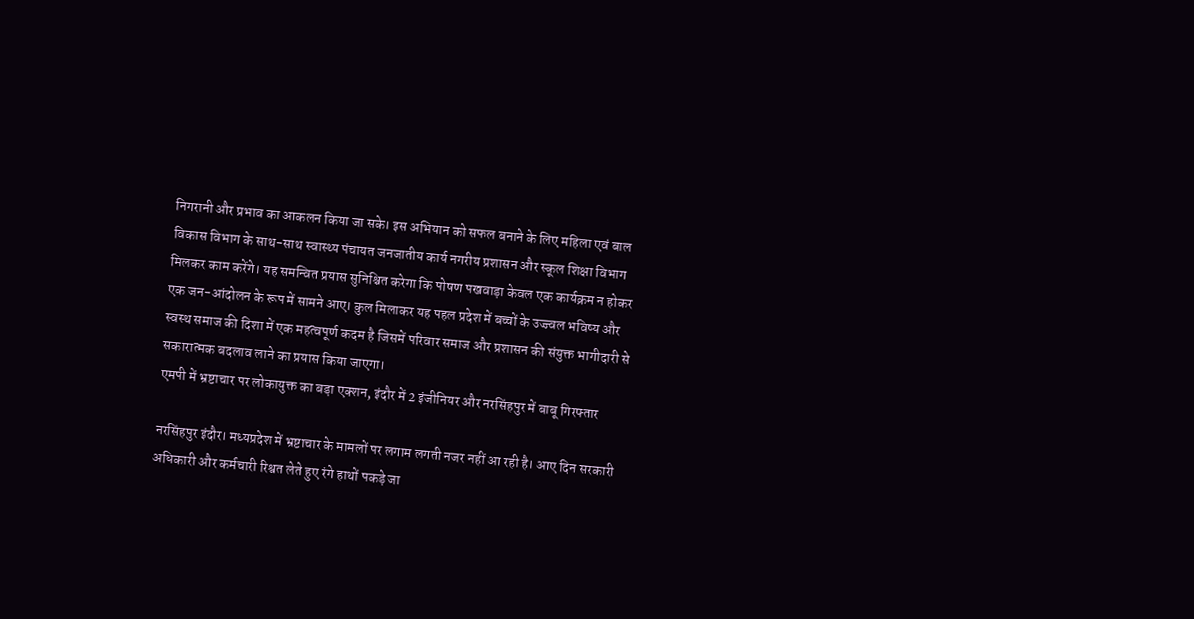निगरानी और प्रभाव का आकलन किया जा सके। इस अभियान को सफल बनाने के लिए महिला एवं बाल विकास विभाग के साथ-साथ स्वास्थ्य पंचायत जनजातीय कार्य नगरीय प्रशासन और स्कूल शिक्षा विभाग मिलकर काम करेंगे। यह समन्वित प्रयास सुनिश्चित करेगा कि पोषण पखवाड़ा केवल एक कार्यक्रम न होकर एक जन-आंदोलन के रूप में सामने आए। कुल मिलाकर यह पहल प्रदेश में बच्चों के उज्ज्वल भविष्य और स्वस्थ समाज की दिशा में एक महत्वपूर्ण कदम है जिसमें परिवार समाज और प्रशासन की संयुक्त भागीदारी से सकारात्मक बदलाव लाने का प्रयास किया जाएगा।
एमपी में भ्रष्टाचार पर लोकायुक्त का बड़ा एक्शन, इंदौर में 2 इंजीनियर और नरसिंहपुर में बाबू गिरफ्तार

नरसिंहपुर इंदौर। मध्यप्रदेश में भ्रष्टाचार के मामलों पर लगाम लगती नजर नहीं आ रही है। आए दिन सरकारी अधिकारी और कर्मचारी रिश्वत लेते हुए रंगे हाथों पकड़े जा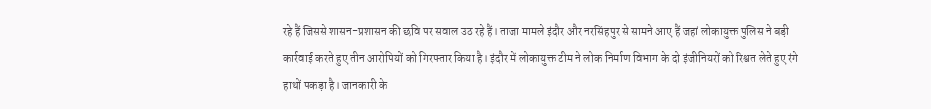रहे हैं जिससे शासन-प्रशासन की छवि पर सवाल उठ रहे हैं। ताजा मामले इंदौर और नरसिंहपुर से सामने आए हैं जहां लोकायुक्त पुलिस ने बड़ी कार्रवाई करते हुए तीन आरोपियों को गिरफ्तार किया है। इंदौर में लोकायुक्त टीम ने लोक निर्माण विभाग के दो इंजीनियरों को रिश्वत लेते हुए रंगे हाथों पकड़ा है। जानकारी के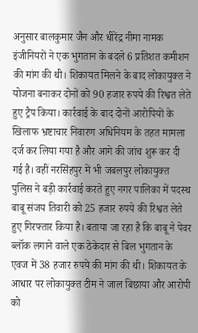अनुसार बालकुमार जैन और धीरेंद्र नीमा नामक इंजीनियरों ने एक भुगतान के बदले 6 प्रतिशत कमीशन की मांग की थी। शिकायत मिलने के बाद लोकायुक्त ने योजना बनाकर दोनों को 90 हजार रुपये की रिश्वत लेते हुए ट्रैप किया। कार्रवाई के बाद दोनों आरोपियों के खिलाफ भ्रष्टाचार निवारण अधिनियम के तहत मामला दर्ज कर लिया गया है और आगे की जांच शुरू कर दी गई है। वहीं नरसिंहपुर में भी जबलपुर लोकायुक्त पुलिस ने बड़ी कार्रवाई करते हुए नगर पालिका में पदस्थ बाबू संजय तिवारी को 25 हजार रुपये की रिश्वत लेते हुए गिरफ्तार किया है। बताया जा रहा है कि बाबू ने पेवर ब्लॉक लगाने वाले एक ठेकेदार से बिल भुगतान के एवज में 38 हजार रुपये की मांग की थी। शिकायत के आधार पर लोकायुक्त टीम ने जाल बिछाया और आरोपी को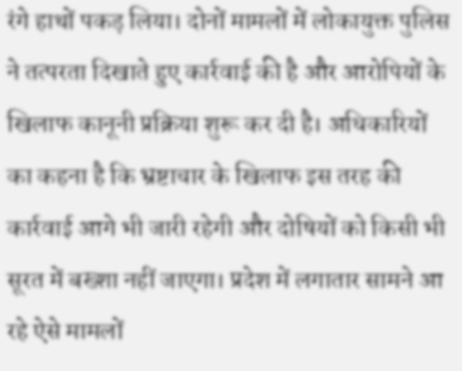रंगे हाथों पकड़ लिया। दोनों मामलों में लोकायुक्त पुलिस ने तत्परता दिखाते हुए कार्रवाई की है और आरोपियों के खिलाफ कानूनी प्रक्रिया शुरू कर दी है। अधिकारियों का कहना है कि भ्रष्टाचार के खिलाफ इस तरह की कार्रवाई आगे भी जारी रहेगी और दोषियों को किसी भी सूरत में बख्शा नहीं जाएगा। प्रदेश में लगातार सामने आ रहे ऐसे मामलों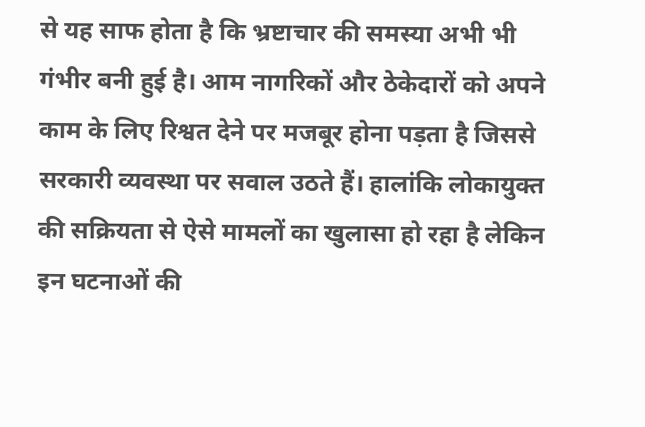से यह साफ होता है कि भ्रष्टाचार की समस्या अभी भी गंभीर बनी हुई है। आम नागरिकों और ठेकेदारों को अपने काम के लिए रिश्वत देने पर मजबूर होना पड़ता है जिससे सरकारी व्यवस्था पर सवाल उठते हैं। हालांकि लोकायुक्त की सक्रियता से ऐसे मामलों का खुलासा हो रहा है लेकिन इन घटनाओं की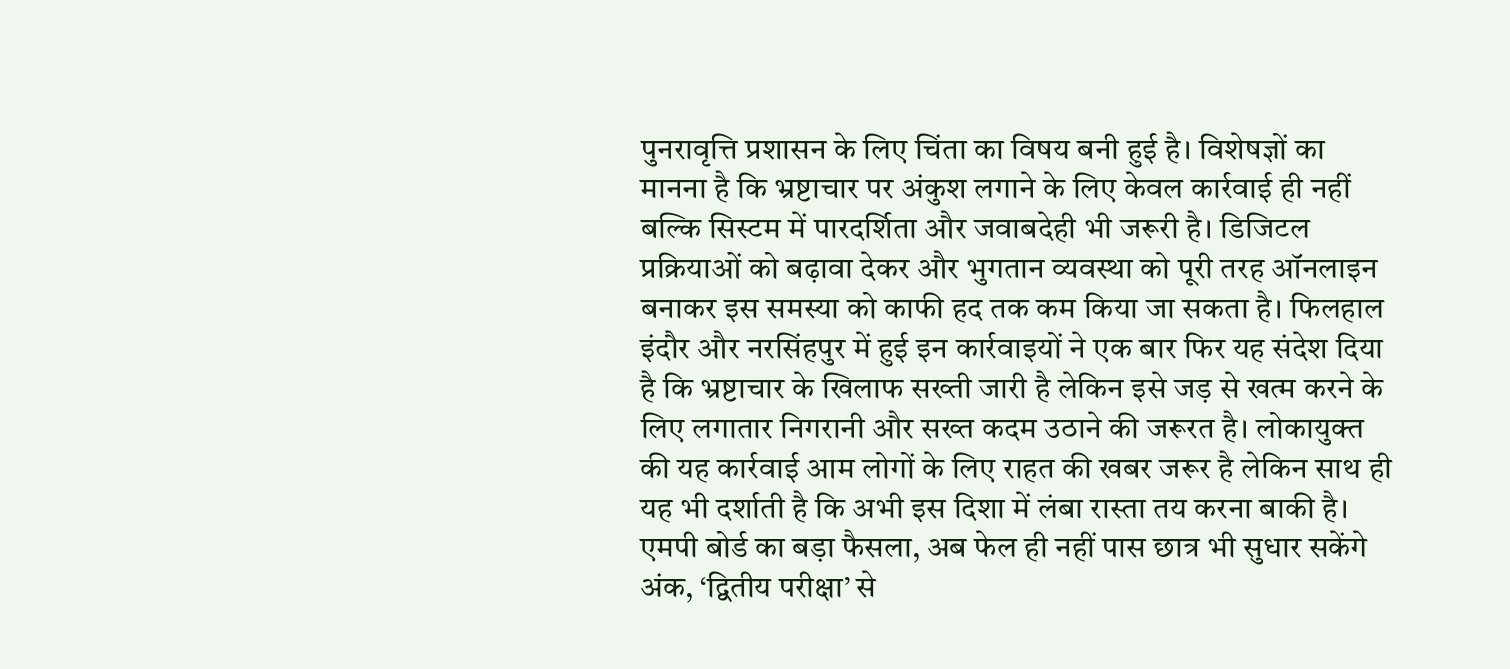पुनरावृत्ति प्रशासन के लिए चिंता का विषय बनी हुई है। विशेषज्ञों का मानना है कि भ्रष्टाचार पर अंकुश लगाने के लिए केवल कार्रवाई ही नहीं बल्कि सिस्टम में पारदर्शिता और जवाबदेही भी जरूरी है। डिजिटल प्रक्रियाओं को बढ़ावा देकर और भुगतान व्यवस्था को पूरी तरह ऑनलाइन बनाकर इस समस्या को काफी हद तक कम किया जा सकता है। फिलहाल इंदौर और नरसिंहपुर में हुई इन कार्रवाइयों ने एक बार फिर यह संदेश दिया है कि भ्रष्टाचार के खिलाफ सख्ती जारी है लेकिन इसे जड़ से खत्म करने के लिए लगातार निगरानी और सख्त कदम उठाने की जरूरत है। लोकायुक्त की यह कार्रवाई आम लोगों के लिए राहत की खबर जरूर है लेकिन साथ ही यह भी दर्शाती है कि अभी इस दिशा में लंबा रास्ता तय करना बाकी है।
एमपी बोर्ड का बड़ा फैसला, अब फेल ही नहीं पास छात्र भी सुधार सकेंगे अंक, ‘द्वितीय परीक्षा’ से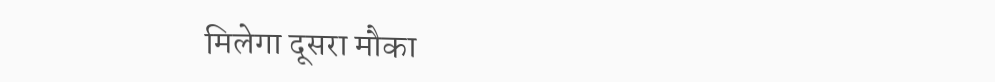मिलेगा दूसरा मौका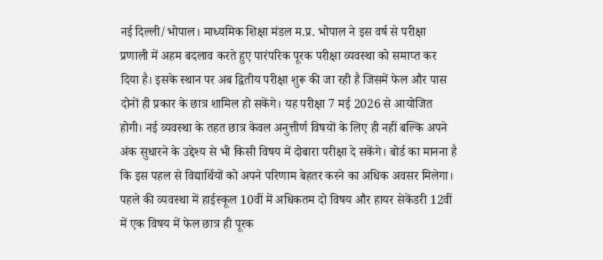नई दिल्ली/भोपाल। माध्यमिक शिक्षा मंडल म.प्र. भोपाल ने इस वर्ष से परीक्षा प्रणाली में अहम बदलाव करते हुए पारंपरिक पूरक परीक्षा व्यवस्था को समाप्त कर दिया है। इसके स्थान पर अब द्वितीय परीक्षा शुरू की जा रही है जिसमें फेल और पास दोनों ही प्रकार के छात्र शामिल हो सकेंगे। यह परीक्षा 7 मई 2026 से आयोजित होगी। नई व्यवस्था के तहत छात्र केवल अनुत्तीर्ण विषयों के लिए ही नहीं बल्कि अपने अंक सुधारने के उद्देश्य से भी किसी विषय में दोबारा परीक्षा दे सकेंगे। बोर्ड का मानना है कि इस पहल से विद्यार्थियों को अपने परिणाम बेहतर करने का अधिक अवसर मिलेगा। पहले की व्यवस्था में हाईस्कूल 10वीं में अधिकतम दो विषय और हायर सेकेंडरी 12वीं में एक विषय में फेल छात्र ही पूरक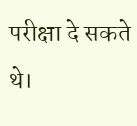परीक्षा दे सकते थे।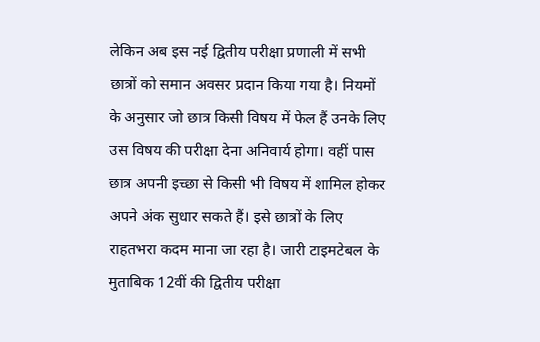लेकिन अब इस नई द्वितीय परीक्षा प्रणाली में सभी छात्रों को समान अवसर प्रदान किया गया है। नियमों के अनुसार जो छात्र किसी विषय में फेल हैं उनके लिए उस विषय की परीक्षा देना अनिवार्य होगा। वहीं पास छात्र अपनी इच्छा से किसी भी विषय में शामिल होकर अपने अंक सुधार सकते हैं। इसे छात्रों के लिए राहतभरा कदम माना जा रहा है। जारी टाइमटेबल के मुताबिक 12वीं की द्वितीय परीक्षा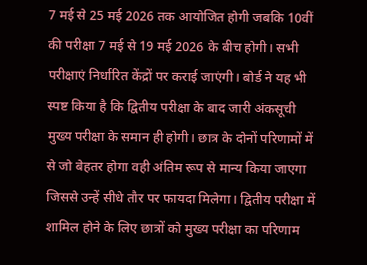7 मई से 25 मई 2026 तक आयोजित होगी जबकि 10वीं की परीक्षा 7 मई से 19 मई 2026 के बीच होगी। सभी परीक्षाएं निर्धारित केंद्रों पर कराई जाएंगी। बोर्ड ने यह भी स्पष्ट किया है कि द्वितीय परीक्षा के बाद जारी अंकसूची मुख्य परीक्षा के समान ही होगी। छात्र के दोनों परिणामों में से जो बेहतर होगा वही अंतिम रूप से मान्य किया जाएगा जिससे उन्हें सीधे तौर पर फायदा मिलेगा। द्वितीय परीक्षा में शामिल होने के लिए छात्रों को मुख्य परीक्षा का परिणाम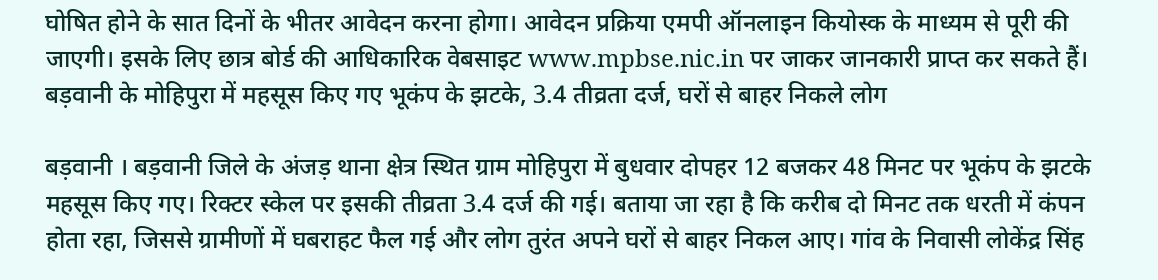घोषित होने के सात दिनों के भीतर आवेदन करना होगा। आवेदन प्रक्रिया एमपी ऑनलाइन कियोस्क के माध्यम से पूरी की जाएगी। इसके लिए छात्र बोर्ड की आधिकारिक वेबसाइट www.mpbse.nic.in पर जाकर जानकारी प्राप्त कर सकते हैं।
बड़वानी के मोहिपुरा में महसूस किए गए भूकंप के झटके, 3.4 तीव्रता दर्ज, घरों से बाहर निकले लोग

बड़वानी । बड़वानी जिले के अंजड़ थाना क्षेत्र स्थित ग्राम मोहिपुरा में बुधवार दोपहर 12 बजकर 48 मिनट पर भूकंप के झटके महसूस किए गए। रिक्टर स्केल पर इसकी तीव्रता 3.4 दर्ज की गई। बताया जा रहा है कि करीब दो मिनट तक धरती में कंपन होता रहा, जिससे ग्रामीणों में घबराहट फैल गई और लोग तुरंत अपने घरों से बाहर निकल आए। गांव के निवासी लोकेंद्र सिंह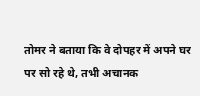तोमर ने बताया कि वे दोपहर में अपने घर पर सो रहे थे, तभी अचानक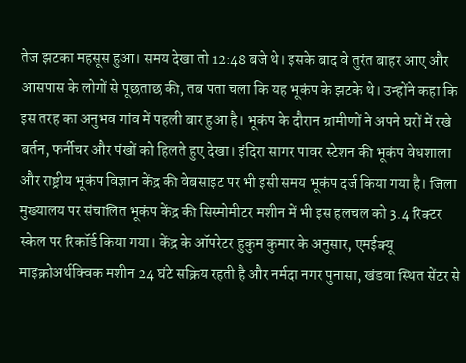तेज झटका महसूस हुआ। समय देखा तो 12:48 बजे थे। इसके बाद वे तुरंत बाहर आए और आसपास के लोगों से पूछताछ की, तब पता चला कि यह भूकंप के झटके थे। उन्होंने कहा कि इस तरह का अनुभव गांव में पहली बार हुआ है। भूकंप के दौरान ग्रामीणों ने अपने घरों में रखे बर्तन, फर्नीचर और पंखों को हिलते हुए देखा। इंदिरा सागर पावर स्टेशन की भूकंप वेधशाला और राष्ट्रीय भूकंप विज्ञान केंद्र की वेबसाइट पर भी इसी समय भूकंप दर्ज किया गया है। जिला मुख्यालय पर संचालित भूकंप केंद्र की सिस्मोमीटर मशीन में भी इस हलचल को 3.4 रिक्टर स्केल पर रिकॉर्ड किया गया। केंद्र के ऑपरेटर हुकुम कुमार के अनुसार, एमईक्यू माइक्रोअर्थक्विक मशीन 24 घंटे सक्रिय रहती है और नर्मदा नगर पुनासा, खंडवा स्थित सेंटर से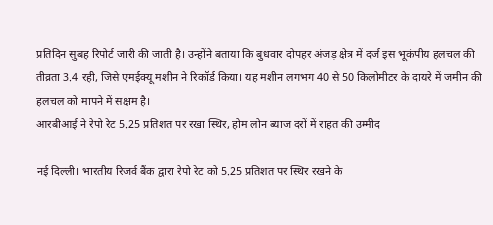प्रतिदिन सुबह रिपोर्ट जारी की जाती है। उन्होंने बताया कि बुधवार दोपहर अंजड़ क्षेत्र में दर्ज इस भूकंपीय हलचल की तीव्रता 3.4 रही, जिसे एमईक्यू मशीन ने रिकॉर्ड किया। यह मशीन लगभग 40 से 50 किलोमीटर के दायरे में जमीन की हलचल को मापने में सक्षम है।
आरबीआई ने रेपो रेट 5.25 प्रतिशत पर रखा स्थिर, होम लोन ब्याज दरों में राहत की उम्मीद

नई दिल्ली। भारतीय रिजर्व बैंक द्वारा रेपो रेट को 5.25 प्रतिशत पर स्थिर रखने के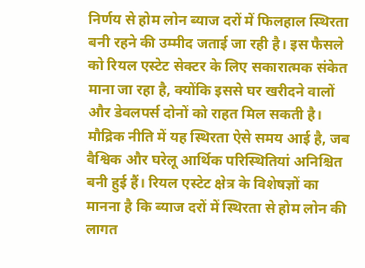निर्णय से होम लोन ब्याज दरों में फिलहाल स्थिरता बनी रहने की उम्मीद जताई जा रही है। इस फैसले को रियल एस्टेट सेक्टर के लिए सकारात्मक संकेत माना जा रहा है, क्योंकि इससे घर खरीदने वालों और डेवलपर्स दोनों को राहत मिल सकती है। मौद्रिक नीति में यह स्थिरता ऐसे समय आई है, जब वैश्विक और घरेलू आर्थिक परिस्थितियां अनिश्चित बनी हुई हैं। रियल एस्टेट क्षेत्र के विशेषज्ञों का मानना है कि ब्याज दरों में स्थिरता से होम लोन की लागत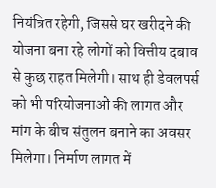नियंत्रित रहेगी, जिससे घर खरीदने की योजना बना रहे लोगों को वित्तीय दबाव से कुछ राहत मिलेगी। साथ ही डेवलपर्स को भी परियोजनाओं की लागत और मांग के बीच संतुलन बनाने का अवसर मिलेगा। निर्माण लागत में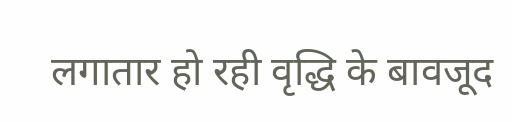लगातार हो रही वृद्धि के बावजूद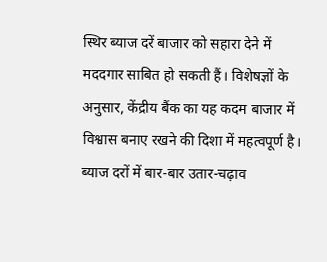स्थिर ब्याज दरें बाजार को सहारा देने में मददगार साबित हो सकती हैं। विशेषज्ञों के अनुसार, केंद्रीय बैंक का यह कदम बाजार में विश्वास बनाए रखने की दिशा में महत्वपूर्ण है। ब्याज दरों में बार-बार उतार-चढ़ाव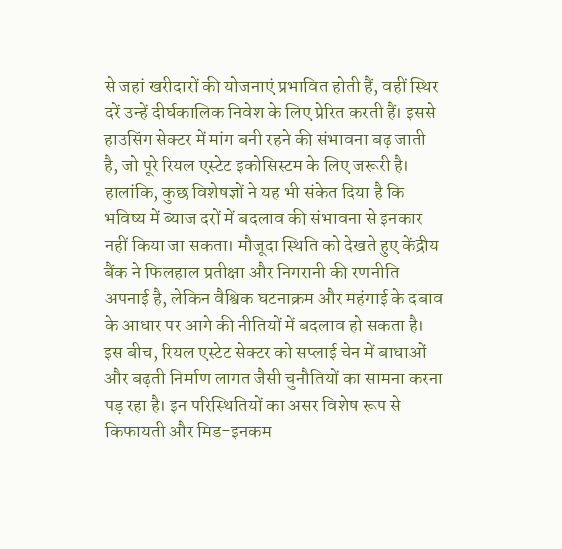से जहां खरीदारों की योजनाएं प्रभावित होती हैं, वहीं स्थिर दरें उन्हें दीर्घकालिक निवेश के लिए प्रेरित करती हैं। इससे हाउसिंग सेक्टर में मांग बनी रहने की संभावना बढ़ जाती है, जो पूरे रियल एस्टेट इकोसिस्टम के लिए जरूरी है। हालांकि, कुछ विशेषज्ञों ने यह भी संकेत दिया है कि भविष्य में ब्याज दरों में बदलाव की संभावना से इनकार नहीं किया जा सकता। मौजूदा स्थिति को देखते हुए केंद्रीय बैंक ने फिलहाल प्रतीक्षा और निगरानी की रणनीति अपनाई है, लेकिन वैश्विक घटनाक्रम और महंगाई के दबाव के आधार पर आगे की नीतियों में बदलाव हो सकता है। इस बीच, रियल एस्टेट सेक्टर को सप्लाई चेन में बाधाओं और बढ़ती निर्माण लागत जैसी चुनौतियों का सामना करना पड़ रहा है। इन परिस्थितियों का असर विशेष रूप से किफायती और मिड-इनकम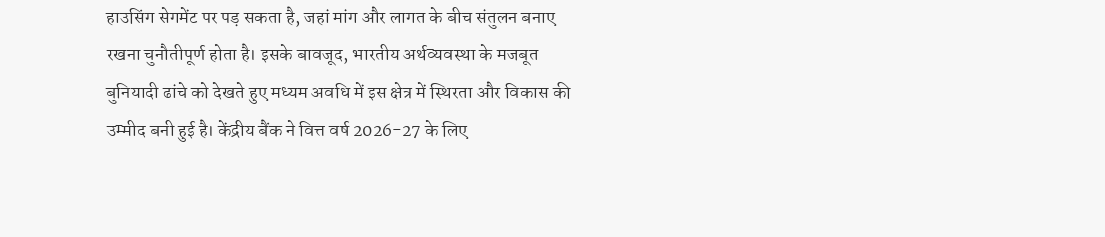हाउसिंग सेगमेंट पर पड़ सकता है, जहां मांग और लागत के बीच संतुलन बनाए रखना चुनौतीपूर्ण होता है। इसके बावजूद, भारतीय अर्थव्यवस्था के मजबूत बुनियादी ढांचे को देखते हुए मध्यम अवधि में इस क्षेत्र में स्थिरता और विकास की उम्मीद बनी हुई है। केंद्रीय बैंक ने वित्त वर्ष 2026-27 के लिए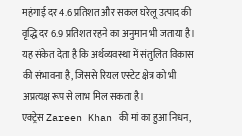महंगाई दर 4.6 प्रतिशत और सकल घरेलू उत्पाद की वृद्धि दर 6.9 प्रतिशत रहने का अनुमान भी जताया है। यह संकेत देता है कि अर्थव्यवस्था में संतुलित विकास की संभावना है, जिससे रियल एस्टेट क्षेत्र को भी अप्रत्यक्ष रूप से लाभ मिल सकता है।
एक्ट्रेस Zareen Khan की मां का हुआ निधन,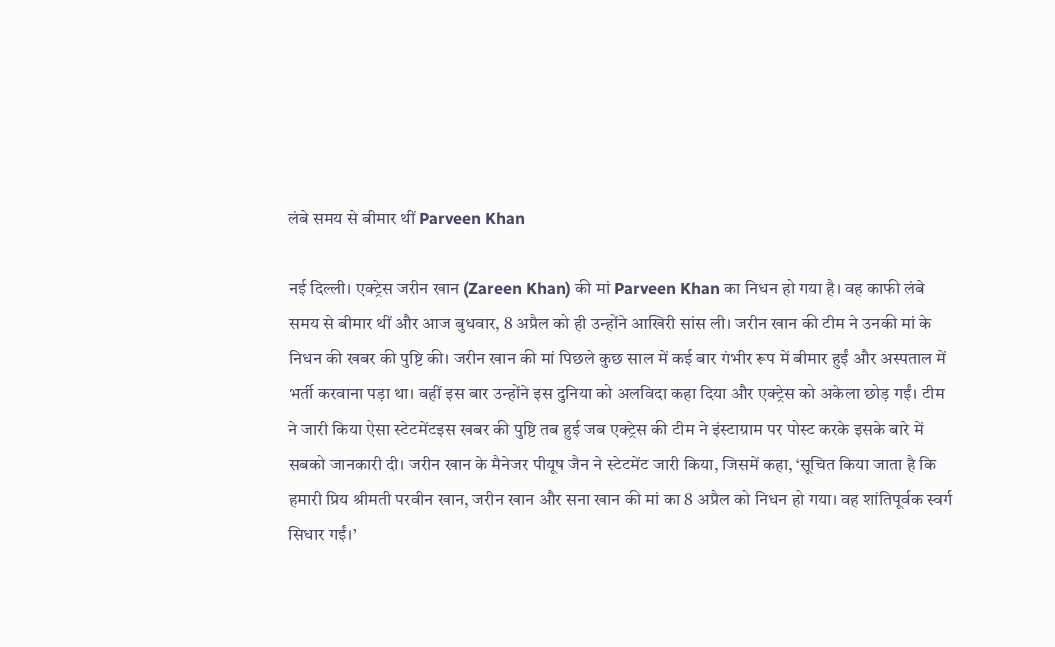लंबे समय से बीमार थीं Parveen Khan

नई दिल्ली। एक्ट्रेस जरीन खान (Zareen Khan) की मां Parveen Khan का निधन हो गया है। वह काफी लंबे समय से बीमार थीं और आज बुधवार, 8 अप्रैल को ही उन्होंने आखिरी सांस ली। जरीन खान की टीम ने उनकी मां के निधन की खबर की पुष्टि की। जरीन खान की मां पिछले कुछ साल में कई बार गंभीर रूप में बीमार हुईं और अस्पताल में भर्ती करवाना पड़ा था। वहीं इस बार उन्होंने इस दुनिया को अलविदा कहा दिया और एक्ट्रेस को अकेला छोड़ गईं। टीम ने जारी किया ऐसा स्टेटमेंटइस खबर की पुष्टि तब हुई जब एक्ट्रेस की टीम ने इंस्टाग्राम पर पोस्ट करके इसके बारे में सबको जानकारी दी। जरीन खान के मैनेजर पीयूष जैन ने स्टेटमेंट जारी किया, जिसमें कहा, ‘सूचित किया जाता है कि हमारी प्रिय श्रीमती परवीन खान, जरीन खान और सना खान की मां का 8 अप्रैल को निधन हो गया। वह शांतिपूर्वक स्वर्ग सिधार गईं।’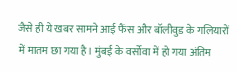जैसे ही ये खबर सामने आई फैंस और बॉलीवुड के गलियारों में मातम छा गया है। मुंबई के वर्सोवा में हो गया अंतिम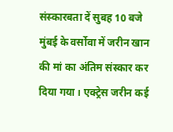संस्कारबता दें सुबह 10 बजे मुंबई के वर्सोवा में जरीन खान की मां का अंतिम संस्कार कर दिया गया। एक्ट्रेस जरीन कई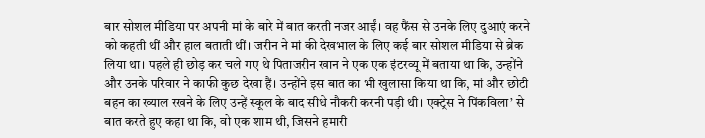बार सोशल मीडिया पर अपनी मां के बारे में बात करती नजर आईं। वह फैंस से उनके लिए दुआएं करने को कहती थीं और हाल बताती थीं। जरीन ने मां की देखभाल के लिए कई बार सोशल मीडिया से ब्रेक लिया था। पहले ही छोड़ कर चले गए थे पिताजरीन खान ने एक एक इंटरव्यू में बताया था कि, उन्होंने और उनके परिवार ने काफी कुछ देखा हैं। उन्होंने इस बात का भी खुलासा किया था कि, मां और छोटी बहन का ख्याल रखने के लिए उन्हें स्कूल के बाद सीधे नौकरी करनी पड़ी थी। एक्ट्रेस ने पिंकविला’ से बात करते हुए कहा था कि, वो एक शाम थी, जिसने हमारी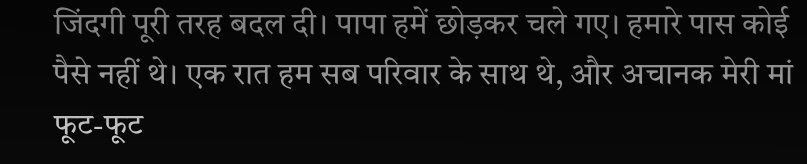जिंदगी पूरी तरह बदल दी। पापा हमें छोड़कर चले गए। हमारे पास कोई पैसे नहीं थे। एक रात हम सब परिवार के साथ थे, और अचानक मेरी मां फूट-फूट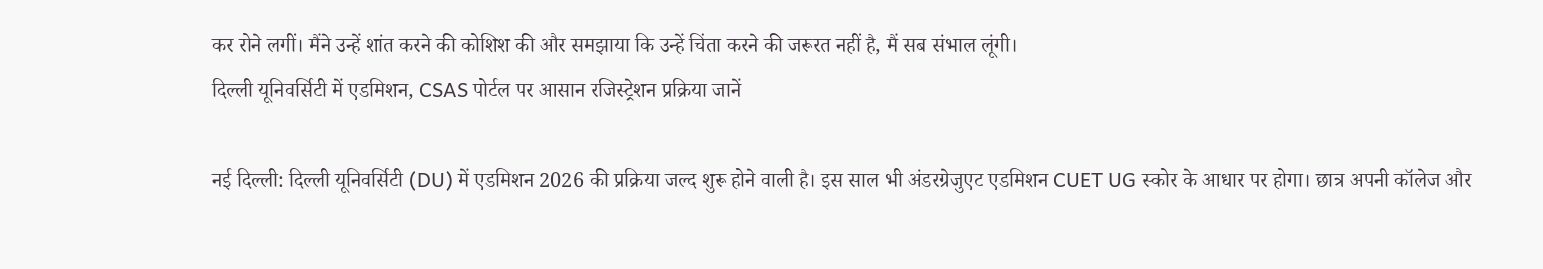कर रोने लगीं। मैंने उन्हें शांत करने की कोशिश की और समझाया कि उन्हें चिंता करने की जरूरत नहीं है, मैं सब संभाल लूंगी।
दिल्ली यूनिवर्सिटी में एडमिशन, CSAS पोर्टल पर आसान रजिस्ट्रेशन प्रक्रिया जानें

नई दिल्ली: दिल्ली यूनिवर्सिटी (DU) में एडमिशन 2026 की प्रक्रिया जल्द शुरू होने वाली है। इस साल भी अंडरग्रेजुएट एडमिशन CUET UG स्कोर के आधार पर होगा। छात्र अपनी कॉलेज और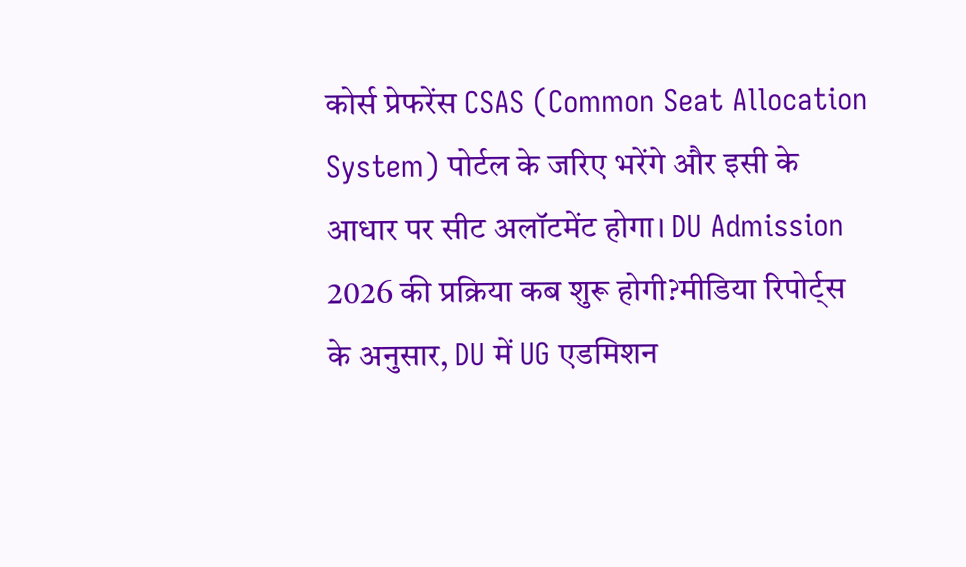कोर्स प्रेफरेंस CSAS (Common Seat Allocation System) पोर्टल के जरिए भरेंगे और इसी के आधार पर सीट अलॉटमेंट होगा। DU Admission 2026 की प्रक्रिया कब शुरू होगी?मीडिया रिपोर्ट्स के अनुसार, DU में UG एडमिशन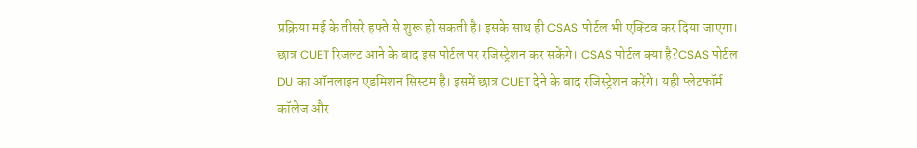प्रक्रिया मई के तीसरे हफ्ते से शुरू हो सकती है। इसके साथ ही CSAS पोर्टल भी एक्टिव कर दिया जाएगा। छात्र CUET रिजल्ट आने के बाद इस पोर्टल पर रजिस्ट्रेशन कर सकेंगे। CSAS पोर्टल क्या है?CSAS पोर्टल DU का ऑनलाइन एडमिशन सिस्टम है। इसमें छात्र CUET देने के बाद रजिस्ट्रेशन करेंगे। यही प्लेटफॉर्म कॉलेज और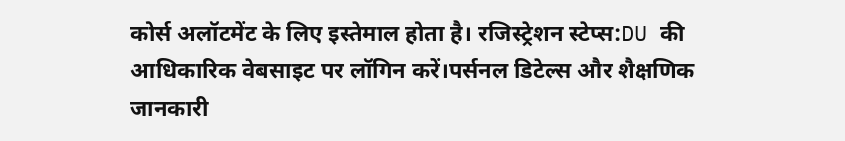कोर्स अलॉटमेंट के लिए इस्तेमाल होता है। रजिस्ट्रेशन स्टेप्स:DU की आधिकारिक वेबसाइट पर लॉगिन करें।पर्सनल डिटेल्स और शैक्षणिक जानकारी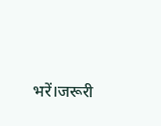भरें।जरूरी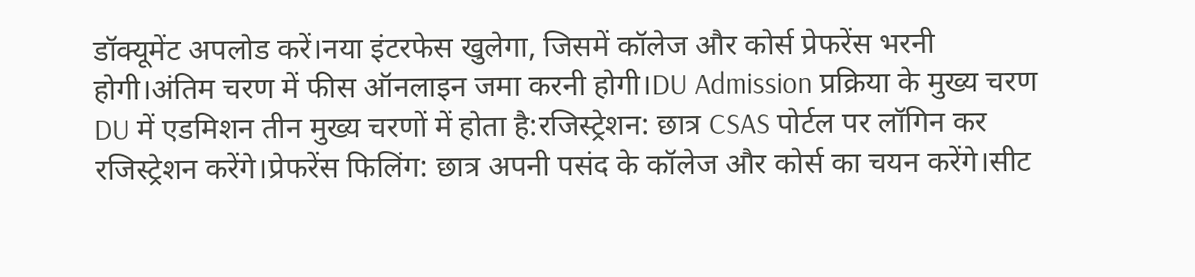डॉक्यूमेंट अपलोड करें।नया इंटरफेस खुलेगा, जिसमें कॉलेज और कोर्स प्रेफरेंस भरनी होगी।अंतिम चरण में फीस ऑनलाइन जमा करनी होगी।DU Admission प्रक्रिया के मुख्य चरण DU में एडमिशन तीन मुख्य चरणों में होता है:रजिस्ट्रेशन: छात्र CSAS पोर्टल पर लॉगिन कर रजिस्ट्रेशन करेंगे।प्रेफरेंस फिलिंग: छात्र अपनी पसंद के कॉलेज और कोर्स का चयन करेंगे।सीट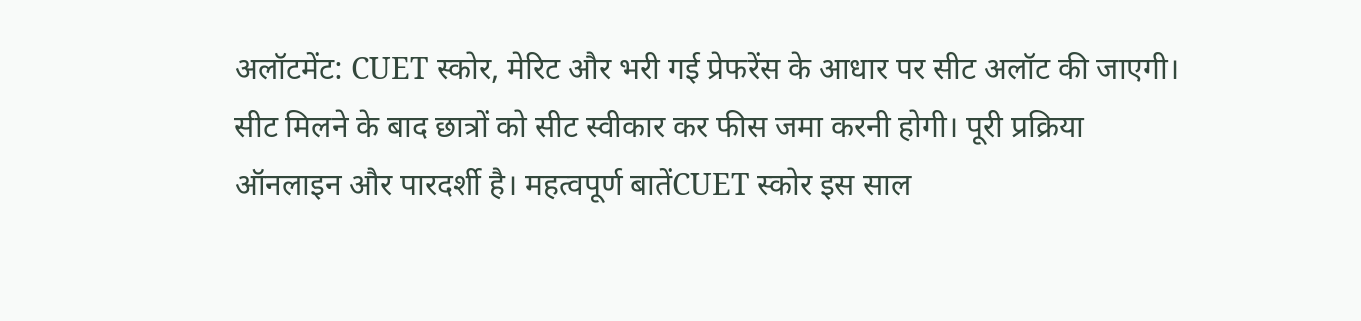अलॉटमेंट: CUET स्कोर, मेरिट और भरी गई प्रेफरेंस के आधार पर सीट अलॉट की जाएगी। सीट मिलने के बाद छात्रों को सीट स्वीकार कर फीस जमा करनी होगी। पूरी प्रक्रिया ऑनलाइन और पारदर्शी है। महत्वपूर्ण बातेंCUET स्कोर इस साल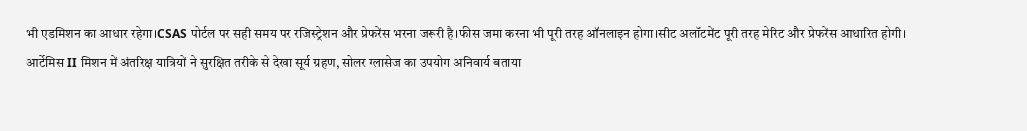भी एडमिशन का आधार रहेगा।CSAS पोर्टल पर सही समय पर रजिस्ट्रेशन और प्रेफरेंस भरना जरूरी है।फीस जमा करना भी पूरी तरह ऑनलाइन होगा।सीट अलॉटमेंट पूरी तरह मेरिट और प्रेफरेंस आधारित होगी।
आर्टेमिस II मिशन में अंतरिक्ष यात्रियों ने सुरक्षित तरीके से देखा सूर्य ग्रहण, सोलर ग्लासेज का उपयोग अनिवार्य बताया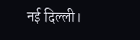नई दिल्ली।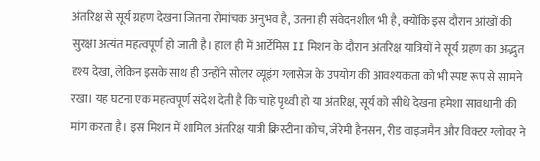अंतरिक्ष से सूर्य ग्रहण देखना जितना रोमांचक अनुभव है, उतना ही संवेदनशील भी है, क्योंकि इस दौरान आंखों की सुरक्षा अत्यंत महत्वपूर्ण हो जाती है। हाल ही में आर्टेमिस II मिशन के दौरान अंतरिक्ष यात्रियों ने सूर्य ग्रहण का अद्भुत दृश्य देखा, लेकिन इसके साथ ही उन्होंने सोलर व्यूइंग ग्लासेज के उपयोग की आवश्यकता को भी स्पष्ट रूप से सामने रखा। यह घटना एक महत्वपूर्ण संदेश देती है कि चाहे पृथ्वी हो या अंतरिक्ष, सूर्य को सीधे देखना हमेशा सावधानी की मांग करता है। इस मिशन में शामिल अंतरिक्ष यात्री क्रिस्टीना कोच, जेरेमी हैनसन, रीड वाइजमैन और विक्टर ग्लोवर ने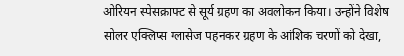ओरियन स्पेसक्राफ्ट से सूर्य ग्रहण का अवलोकन किया। उन्होंने विशेष सोलर एक्लिप्स ग्लासेज पहनकर ग्रहण के आंशिक चरणों को देखा,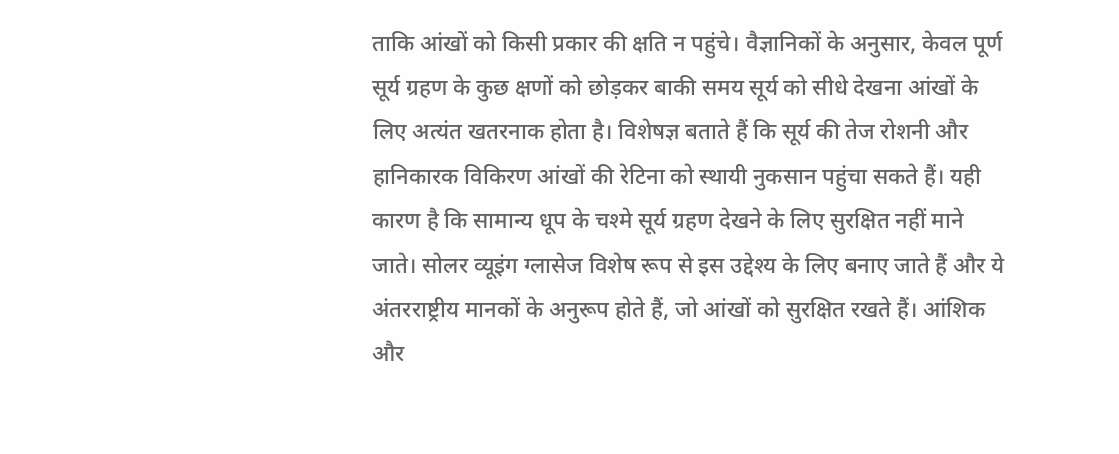ताकि आंखों को किसी प्रकार की क्षति न पहुंचे। वैज्ञानिकों के अनुसार, केवल पूर्ण सूर्य ग्रहण के कुछ क्षणों को छोड़कर बाकी समय सूर्य को सीधे देखना आंखों के लिए अत्यंत खतरनाक होता है। विशेषज्ञ बताते हैं कि सूर्य की तेज रोशनी और हानिकारक विकिरण आंखों की रेटिना को स्थायी नुकसान पहुंचा सकते हैं। यही कारण है कि सामान्य धूप के चश्मे सूर्य ग्रहण देखने के लिए सुरक्षित नहीं माने जाते। सोलर व्यूइंग ग्लासेज विशेष रूप से इस उद्देश्य के लिए बनाए जाते हैं और ये अंतरराष्ट्रीय मानकों के अनुरूप होते हैं, जो आंखों को सुरक्षित रखते हैं। आंशिक और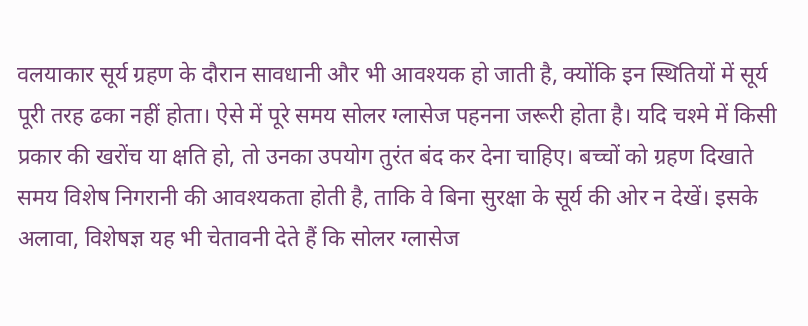वलयाकार सूर्य ग्रहण के दौरान सावधानी और भी आवश्यक हो जाती है, क्योंकि इन स्थितियों में सूर्य पूरी तरह ढका नहीं होता। ऐसे में पूरे समय सोलर ग्लासेज पहनना जरूरी होता है। यदि चश्मे में किसी प्रकार की खरोंच या क्षति हो, तो उनका उपयोग तुरंत बंद कर देना चाहिए। बच्चों को ग्रहण दिखाते समय विशेष निगरानी की आवश्यकता होती है, ताकि वे बिना सुरक्षा के सूर्य की ओर न देखें। इसके अलावा, विशेषज्ञ यह भी चेतावनी देते हैं कि सोलर ग्लासेज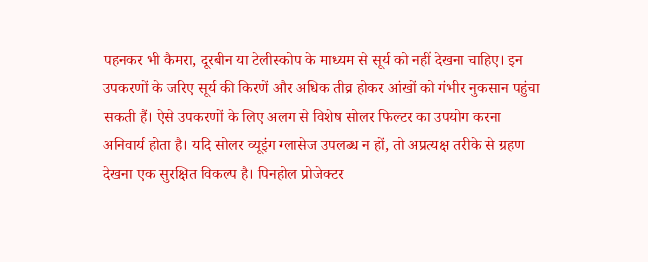पहनकर भी कैमरा, दूरबीन या टेलीस्कोप के माध्यम से सूर्य को नहीं देखना चाहिए। इन उपकरणों के जरिए सूर्य की किरणें और अधिक तीव्र होकर आंखों को गंभीर नुकसान पहुंचा सकती हैं। ऐसे उपकरणों के लिए अलग से विशेष सोलर फिल्टर का उपयोग करना अनिवार्य होता है। यदि सोलर व्यूइंग ग्लासेज उपलब्ध न हों, तो अप्रत्यक्ष तरीके से ग्रहण देखना एक सुरक्षित विकल्प है। पिनहोल प्रोजेक्टर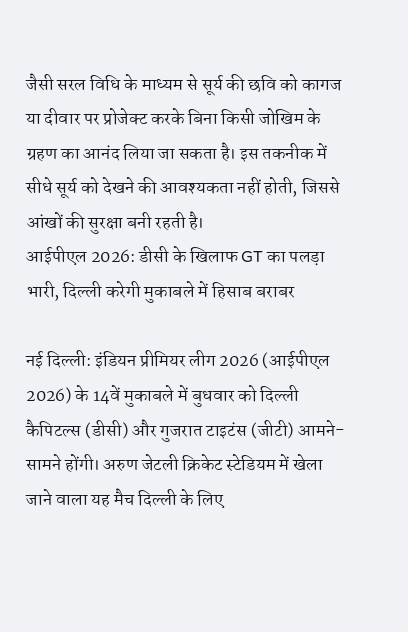जैसी सरल विधि के माध्यम से सूर्य की छवि को कागज या दीवार पर प्रोजेक्ट करके बिना किसी जोखिम के ग्रहण का आनंद लिया जा सकता है। इस तकनीक में सीधे सूर्य को देखने की आवश्यकता नहीं होती, जिससे आंखों की सुरक्षा बनी रहती है।
आईपीएल 2026: डीसी के खिलाफ GT का पलड़ा भारी, दिल्ली करेगी मुकाबले में हिसाब बराबर

नई दिल्ली: इंडियन प्रीमियर लीग 2026 (आईपीएल 2026) के 14वें मुकाबले में बुधवार को दिल्ली कैपिटल्स (डीसी) और गुजरात टाइटंस (जीटी) आमने-सामने होंगी। अरुण जेटली क्रिकेट स्टेडियम में खेला जाने वाला यह मैच दिल्ली के लिए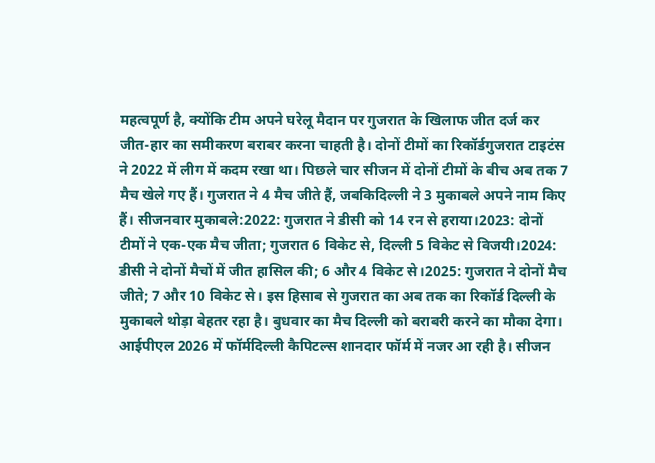महत्वपूर्ण है, क्योंकि टीम अपने घरेलू मैदान पर गुजरात के खिलाफ जीत दर्ज कर जीत-हार का समीकरण बराबर करना चाहती है। दोनों टीमों का रिकॉर्डगुजरात टाइटंस ने 2022 में लीग में कदम रखा था। पिछले चार सीजन में दोनों टीमों के बीच अब तक 7 मैच खेले गए हैं। गुजरात ने 4 मैच जीते हैं, जबकिदिल्ली ने 3 मुकाबले अपने नाम किए हैं। सीजनवार मुकाबले:2022: गुजरात ने डीसी को 14 रन से हराया।2023: दोनों टीमों ने एक-एक मैच जीता; गुजरात 6 विकेट से, दिल्ली 5 विकेट से विजयी।2024: डीसी ने दोनों मैचों में जीत हासिल की; 6 और 4 विकेट से।2025: गुजरात ने दोनों मैच जीते; 7 और 10 विकेट से। इस हिसाब से गुजरात का अब तक का रिकॉर्ड दिल्ली के मुकाबले थोड़ा बेहतर रहा है। बुधवार का मैच दिल्ली को बराबरी करने का मौका देगा। आईपीएल 2026 में फॉर्मदिल्ली कैपिटल्स शानदार फॉर्म में नजर आ रही है। सीजन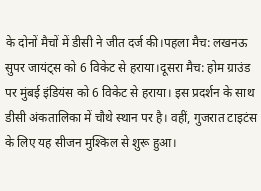के दोनों मैचों में डीसी ने जीत दर्ज की।पहला मैच: लखनऊ सुपर जायंट्स को 6 विकेट से हराया।दूसरा मैच: होम ग्राउंड पर मुंबई इंडियंस को 6 विकेट से हराया। इस प्रदर्शन के साथ डीसी अंकतालिका में चौथे स्थान पर है। वहीं, गुजरात टाइटंस के लिए यह सीजन मुश्किल से शुरू हुआ।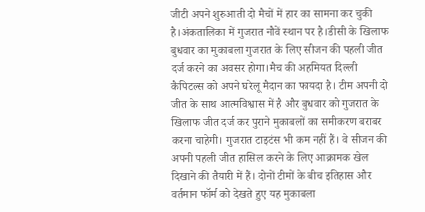जीटी अपने शुरुआती दो मैचों में हार का सामना कर चुकी है।अंकतालिका में गुजरात नौवें स्थान पर है।डीसी के खिलाफ बुधवार का मुकाबला गुजरात के लिए सीजन की पहली जीत दर्ज करने का अवसर होगा।मैच की अहमियत दिल्ली कैपिटल्स को अपने घरेलू मैदान का फायदा है। टीम अपनी दो जीत के साथ आत्मविश्वास में है और बुधवार को गुजरात के खिलाफ जीत दर्ज कर पुराने मुकाबलों का समीकरण बराबर करना चाहेगी। गुजरात टाइटंस भी कम नहीं हैं। वे सीजन की अपनी पहली जीत हासिल करने के लिए आक्रामक खेल दिखाने की तैयारी में हैं। दोनों टीमों के बीच इतिहास और वर्तमान फॉर्म को देखते हुए यह मुकाबला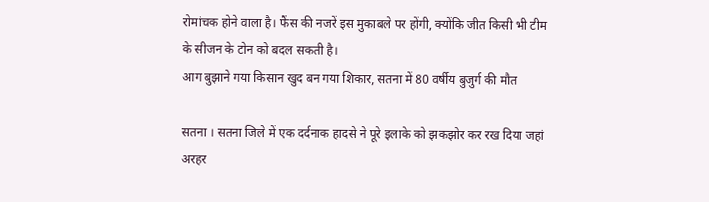रोमांचक होने वाला है। फैंस की नजरें इस मुकाबले पर होंगी, क्योंकि जीत किसी भी टीम के सीजन के टोन को बदल सकती है।
आग बुझाने गया किसान खुद बन गया शिकार, सतना में 80 वर्षीय बुजुर्ग की मौत

सतना । सतना जिले में एक दर्दनाक हादसे ने पूरे इलाके को झकझोर कर रख दिया जहां अरहर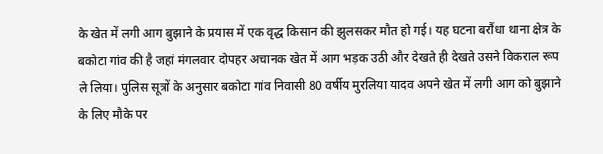के खेत में लगी आग बुझाने के प्रयास में एक वृद्ध किसान की झुलसकर मौत हो गई। यह घटना बरौंधा थाना क्षेत्र के बकोटा गांव की है जहां मंगलवार दोपहर अचानक खेत में आग भड़क उठी और देखते ही देखते उसने विकराल रूप ले लिया। पुलिस सूत्रों के अनुसार बकोटा गांव निवासी 80 वर्षीय मुरलिया यादव अपने खेत में लगी आग को बुझाने के लिए मौके पर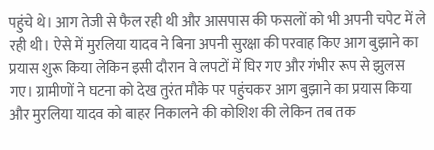पहुंचे थे। आग तेजी से फैल रही थी और आसपास की फसलों को भी अपनी चपेट में ले रही थी। ऐसे में मुरलिया यादव ने बिना अपनी सुरक्षा की परवाह किए आग बुझाने का प्रयास शुरू किया लेकिन इसी दौरान वे लपटों में घिर गए और गंभीर रूप से झुलस गए। ग्रामीणों ने घटना को देख तुरंत मौके पर पहुंचकर आग बुझाने का प्रयास किया और मुरलिया यादव को बाहर निकालने की कोशिश की लेकिन तब तक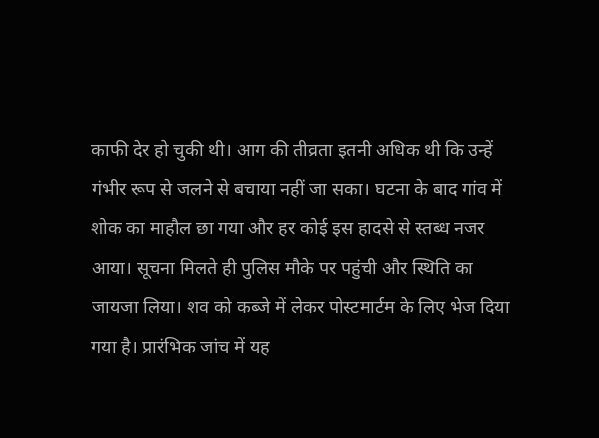काफी देर हो चुकी थी। आग की तीव्रता इतनी अधिक थी कि उन्हें गंभीर रूप से जलने से बचाया नहीं जा सका। घटना के बाद गांव में शोक का माहौल छा गया और हर कोई इस हादसे से स्तब्ध नजर आया। सूचना मिलते ही पुलिस मौके पर पहुंची और स्थिति का जायजा लिया। शव को कब्जे में लेकर पोस्टमार्टम के लिए भेज दिया गया है। प्रारंभिक जांच में यह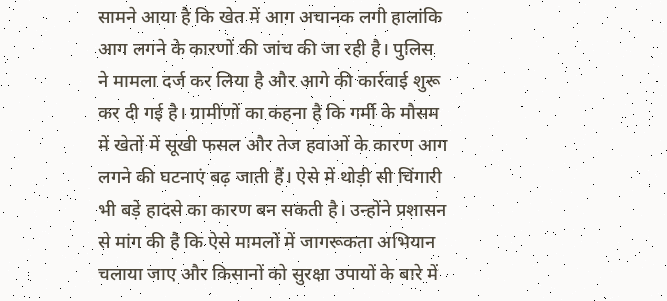सामने आया है कि खेत में आग अचानक लगी हालांकि आग लगने के कारणों की जांच की जा रही है। पुलिस ने मामला दर्ज कर लिया है और आगे की कार्रवाई शुरू कर दी गई है। ग्रामीणों का कहना है कि गर्मी के मौसम में खेतों में सूखी फसल और तेज हवाओं के कारण आग लगने की घटनाएं बढ़ जाती हैं। ऐसे में थोड़ी सी चिंगारी भी बड़े हादसे का कारण बन सकती है। उन्होंने प्रशासन से मांग की है कि ऐसे मामलों में जागरूकता अभियान चलाया जाए और किसानों को सुरक्षा उपायों के बारे में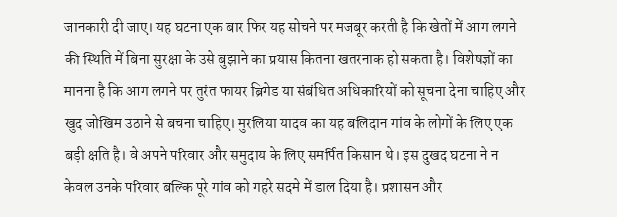जानकारी दी जाए। यह घटना एक बार फिर यह सोचने पर मजबूर करती है कि खेतों में आग लगने की स्थिति में बिना सुरक्षा के उसे बुझाने का प्रयास कितना खतरनाक हो सकता है। विशेषज्ञों का मानना है कि आग लगने पर तुरंत फायर ब्रिगेड या संबंधित अधिकारियों को सूचना देना चाहिए और खुद जोखिम उठाने से बचना चाहिए। मुरलिया यादव का यह बलिदान गांव के लोगों के लिए एक बड़ी क्षति है। वे अपने परिवार और समुदाय के लिए समर्पित किसान थे। इस दुखद घटना ने न केवल उनके परिवार बल्कि पूरे गांव को गहरे सदमे में डाल दिया है। प्रशासन और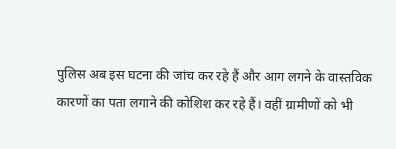पुलिस अब इस घटना की जांच कर रहे हैं और आग लगने के वास्तविक कारणों का पता लगाने की कोशिश कर रहे हैं। वहीं ग्रामीणों को भी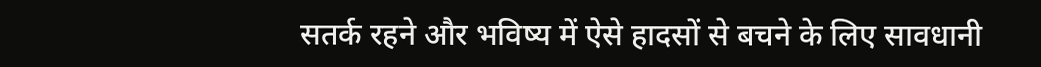सतर्क रहने और भविष्य में ऐसे हादसों से बचने के लिए सावधानी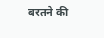बरतने की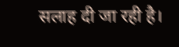सलाह दी जा रही है।